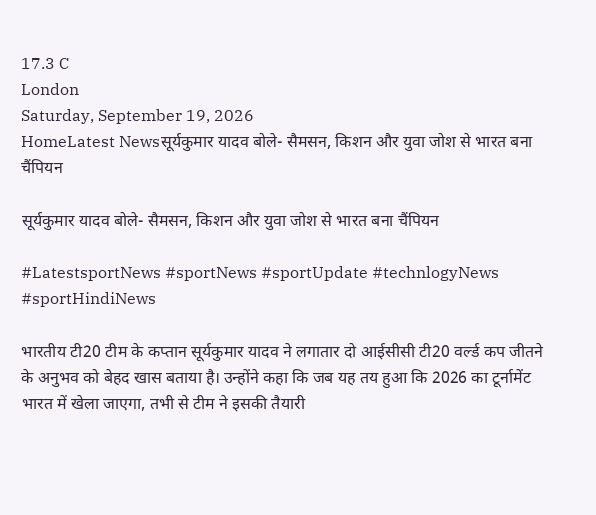17.3 C
London
Saturday, September 19, 2026
HomeLatest Newsसूर्यकुमार यादव बोले- सैमसन, किशन और युवा जोश से भारत बना चैंपियन

सूर्यकुमार यादव बोले- सैमसन, किशन और युवा जोश से भारत बना चैंपियन

#LatestsportNews #sportNews #sportUpdate #technlogyNews #sportHindiNews

भारतीय टी20 टीम के कप्तान सूर्यकुमार यादव ने लगातार दो आईसीसी टी20 वर्ल्ड कप जीतने के अनुभव को बेहद खास बताया है। उन्होंने कहा कि जब यह तय हुआ कि 2026 का टूर्नामेंट भारत में खेला जाएगा, तभी से टीम ने इसकी तैयारी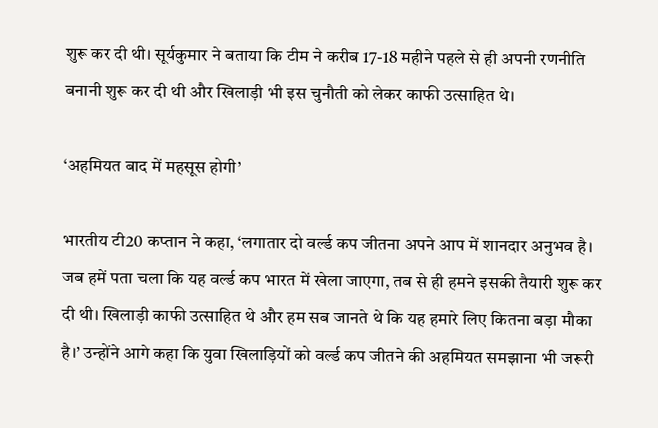शुरू कर दी थी। सूर्यकुमार ने बताया कि टीम ने करीब 17-18 महीने पहले से ही अपनी रणनीति बनानी शुरू कर दी थी और खिलाड़ी भी इस चुनौती को लेकर काफी उत्साहित थे।

‘अहमियत बाद में महसूस होगी’

भारतीय टी20 कप्तान ने कहा, ‘लगातार दो वर्ल्ड कप जीतना अपने आप में शानदार अनुभव है। जब हमें पता चला कि यह वर्ल्ड कप भारत में खेला जाएगा, तब से ही हमने इसकी तैयारी शुरू कर दी थी। खिलाड़ी काफी उत्साहित थे और हम सब जानते थे कि यह हमारे लिए कितना बड़ा मौका है।’ उन्होंने आगे कहा कि युवा खिलाड़ियों को वर्ल्ड कप जीतने की अहमियत समझाना भी जरूरी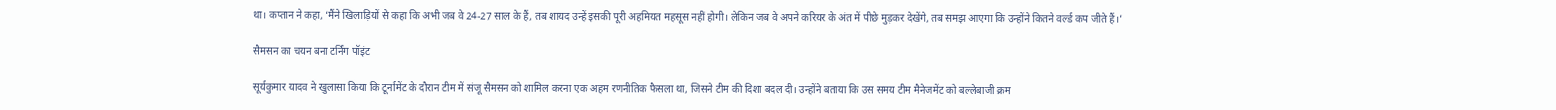था। कप्तान ने कहा, ‘मैंने खिलाड़ियों से कहा कि अभी जब वे 24-27 साल के हैं, तब शायद उन्हें इसकी पूरी अहमियत महसूस नहीं होगी। लेकिन जब वे अपने करियर के अंत में पीछे मुड़कर देखेंगे, तब समझ आएगा कि उन्होंने कितने वर्ल्ड कप जीते हैं।’

सैमसन का चयन बना टर्निंग पॉइंट

सूर्यकुमार यादव ने खुलासा किया कि टूर्नामेंट के दौरान टीम में संजू सैमसन को शामिल करना एक अहम रणनीतिक फैसला था, जिसने टीम की दिशा बदल दी। उन्होंने बताया कि उस समय टीम मैनेजमेंट को बल्लेबाजी क्रम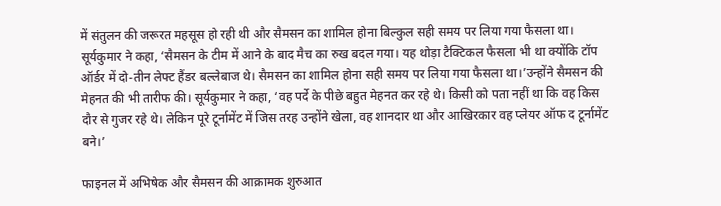में संतुलन की जरूरत महसूस हो रही थी और सैमसन का शामिल होना बिल्कुल सही समय पर लिया गया फैसला था। सूर्यकुमार ने कहा, ‘सैमसन के टीम में आने के बाद मैच का रुख बदल गया। यह थोड़ा टैक्टिकल फैसला भी था क्योंकि टॉप ऑर्डर में दो-तीन लेफ्ट हैंडर बल्लेबाज थे। सैमसन का शामिल होना सही समय पर लिया गया फैसला था।’उन्होंने सैमसन की मेहनत की भी तारीफ की। सूर्यकुमार ने कहा, ‘वह पर्दे के पीछे बहुत मेहनत कर रहे थे। किसी को पता नहीं था कि वह किस दौर से गुजर रहे थे। लेकिन पूरे टूर्नामेंट में जिस तरह उन्होंने खेला, वह शानदार था और आखिरकार वह प्लेयर ऑफ द टूर्नामेंट बने।’

फाइनल में अभिषेक और सैमसन की आक्रामक शुरुआत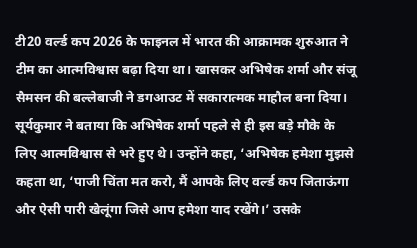टी20 वर्ल्ड कप 2026 के फाइनल में भारत की आक्रामक शुरुआत ने टीम का आत्मविश्वास बढ़ा दिया था। खासकर अभिषेक शर्मा और संजू सैमसन की बल्लेबाजी ने डगआउट में सकारात्मक माहौल बना दिया। सूर्यकुमार ने बताया कि अभिषेक शर्मा पहले से ही इस बड़े मौके के लिए आत्मविश्वास से भरे हुए थे। उन्होंने कहा, ‘अभिषेक हमेशा मुझसे कहता था, ‘पाजी चिंता मत करो, मैं आपके लिए वर्ल्ड कप जिताऊंगा और ऐसी पारी खेलूंगा जिसे आप हमेशा याद रखेंगे।’ उसके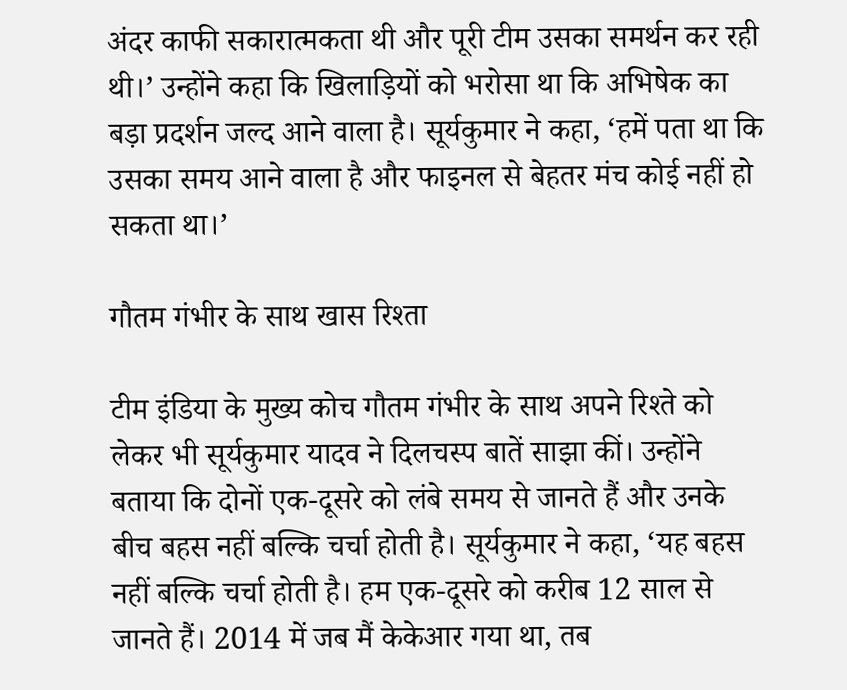अंदर काफी सकारात्मकता थी और पूरी टीम उसका समर्थन कर रही थी।’ उन्होंने कहा कि खिलाड़ियों को भरोसा था कि अभिषेक का बड़ा प्रदर्शन जल्द आने वाला है। सूर्यकुमार ने कहा, ‘हमें पता था कि उसका समय आने वाला है और फाइनल से बेहतर मंच कोई नहीं हो सकता था।’

गौतम गंभीर के साथ खास रिश्ता

टीम इंडिया के मुख्य कोच गौतम गंभीर के साथ अपने रिश्ते को लेकर भी सूर्यकुमार यादव ने दिलचस्प बातें साझा कीं। उन्होंने बताया कि दोनों एक-दूसरे को लंबे समय से जानते हैं और उनके बीच बहस नहीं बल्कि चर्चा होती है। सूर्यकुमार ने कहा, ‘यह बहस नहीं बल्कि चर्चा होती है। हम एक-दूसरे को करीब 12 साल से जानते हैं। 2014 में जब मैं केकेआर गया था, तब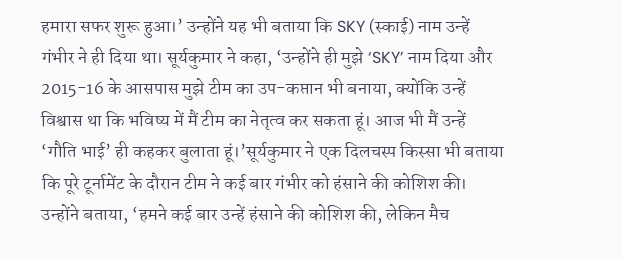हमारा सफर शुरू हुआ।’ उन्होंने यह भी बताया कि SKY (स्काई) नाम उन्हें गंभीर ने ही दिया था। सूर्यकुमार ने कहा, ‘उन्होंने ही मुझे ‘SKY’ नाम दिया और 2015-16 के आसपास मुझे टीम का उप-कप्तान भी बनाया, क्योंकि उन्हें विश्वास था कि भविष्य में मैं टीम का नेतृत्व कर सकता हूं। आज भी मैं उन्हें ‘गौति भाई’ ही कहकर बुलाता हूं।’सूर्यकुमार ने एक दिलचस्प किस्सा भी बताया कि पूरे टूर्नामेंट के दौरान टीम ने कई बार गंभीर को हंसाने की कोशिश की। उन्होंने बताया, ‘हमने कई बार उन्हें हंसाने की कोशिश की, लेकिन मैच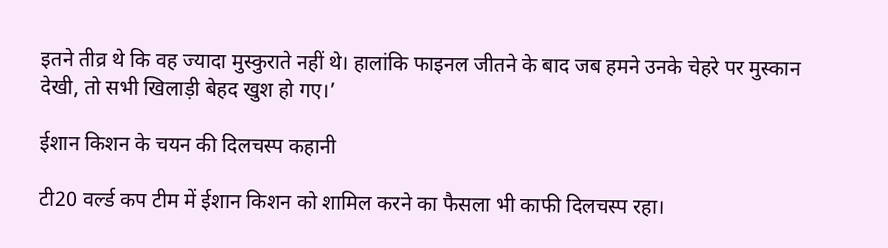इतने तीव्र थे कि वह ज्यादा मुस्कुराते नहीं थे। हालांकि फाइनल जीतने के बाद जब हमने उनके चेहरे पर मुस्कान देखी, तो सभी खिलाड़ी बेहद खुश हो गए।’

ईशान किशन के चयन की दिलचस्प कहानी

टी20 वर्ल्ड कप टीम में ईशान किशन को शामिल करने का फैसला भी काफी दिलचस्प रहा।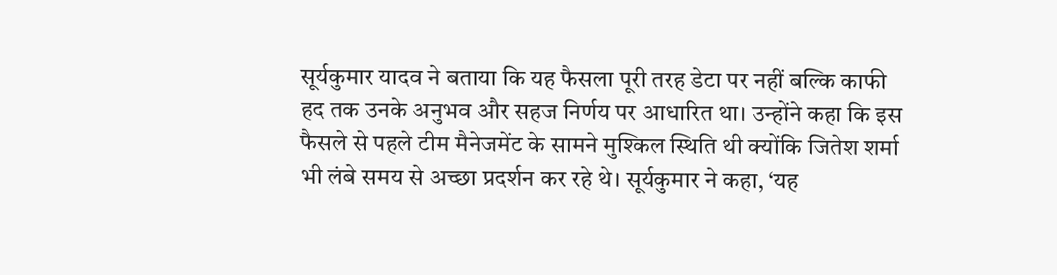सूर्यकुमार यादव ने बताया कि यह फैसला पूरी तरह डेटा पर नहीं बल्कि काफी हद तक उनके अनुभव और सहज निर्णय पर आधारित था। उन्होंने कहा कि इस फैसले से पहले टीम मैनेजमेंट के सामने मुश्किल स्थिति थी क्योंकि जितेश शर्मा भी लंबे समय से अच्छा प्रदर्शन कर रहे थे। सूर्यकुमार ने कहा, ‘यह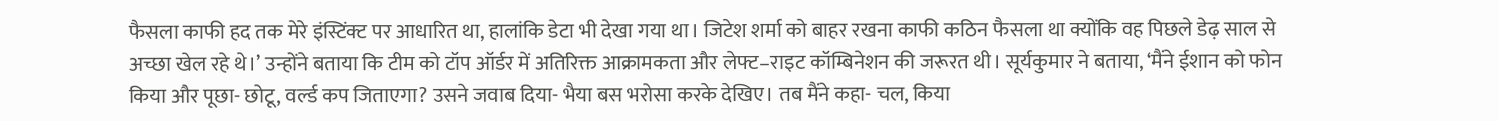फैसला काफी हद तक मेरे इंस्टिंक्ट पर आधारित था, हालांकि डेटा भी देखा गया था। जिटेश शर्मा को बाहर रखना काफी कठिन फैसला था क्योंकि वह पिछले डेढ़ साल से अच्छा खेल रहे थे।’ उन्होंने बताया कि टीम को टॉप ऑर्डर में अतिरिक्त आक्रामकता और लेफ्ट–राइट कॉम्बिनेशन की जरूरत थी। सूर्यकुमार ने बताया, ‘मैंने ईशान को फोन किया और पूछा- छोटू, वर्ल्ड कप जिताएगा? उसने जवाब दिया- भैया बस भरोसा करके देखिए। तब मैंने कहा- चल, किया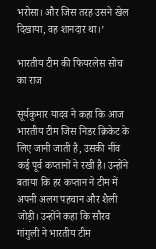भरोसा। और जिस तरह उसने खेल दिखाया, वह शानदार था।’

भारतीय टीम की फियरलेस सोच का राज

सूर्यकुमार यादव ने कहा कि आज भारतीय टीम जिस निडर क्रिकेट के लिए जानी जाती है, उसकी नींव कई पूर्व कप्तानों ने रखी है। उन्होंने बताया कि हर कप्तान ने टीम में अपनी अलग पहचान और शैली जोड़ी। उन्होंने कहा कि सौरव गांगुली ने भारतीय टीम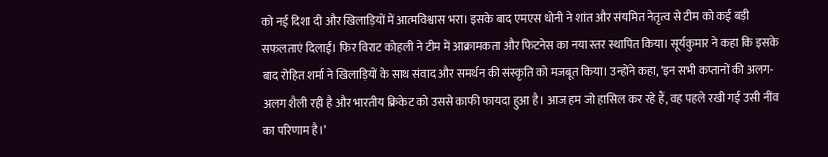को नई दिशा दी और खिलाड़ियों में आत्मविश्वास भरा। इसके बाद एमएस धोनी ने शांत और संयमित नेतृत्व से टीम को कई बड़ी सफलताएं दिलाईं। फिर विराट कोहली ने टीम में आक्रामकता और फिटनेस का नया स्तर स्थापित किया। सूर्यकुमार ने कहा कि इसके बाद रोहित शर्मा ने खिलाड़ियों के साथ संवाद और समर्थन की संस्कृति को मजबूत किया। उन्होंने कहा, ‘इन सभी कप्तानों की अलग-अलग शैली रही है और भारतीय क्रिकेट को उससे काफी फायदा हुआ है। आज हम जो हासिल कर रहे हैं, वह पहले रखी गई उसी नींव का परिणाम है।’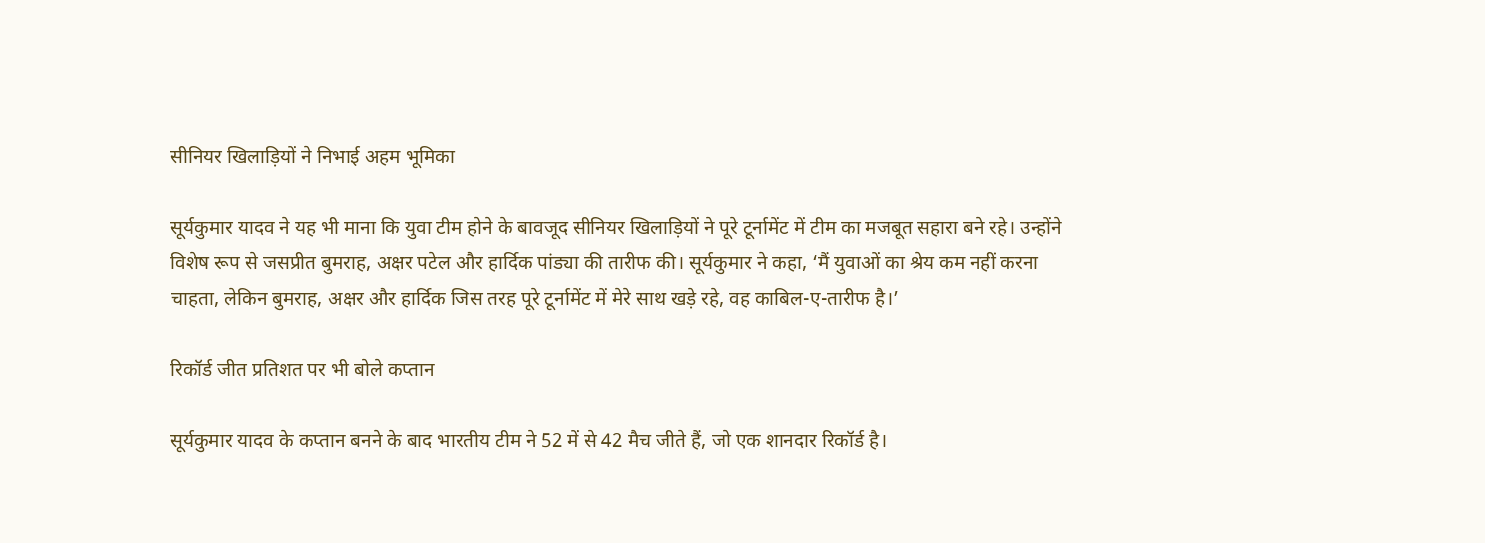सीनियर खिलाड़ियों ने निभाई अहम भूमिका

सूर्यकुमार यादव ने यह भी माना कि युवा टीम होने के बावजूद सीनियर खिलाड़ियों ने पूरे टूर्नामेंट में टीम का मजबूत सहारा बने रहे। उन्होंने विशेष रूप से जसप्रीत बुमराह, अक्षर पटेल और हार्दिक पांड्या की तारीफ की। सूर्यकुमार ने कहा, ‘मैं युवाओं का श्रेय कम नहीं करना चाहता, लेकिन बुमराह, अक्षर और हार्दिक जिस तरह पूरे टूर्नामेंट में मेरे साथ खड़े रहे, वह काबिल-ए-तारीफ है।’

रिकॉर्ड जीत प्रतिशत पर भी बोले कप्तान

सूर्यकुमार यादव के कप्तान बनने के बाद भारतीय टीम ने 52 में से 42 मैच जीते हैं, जो एक शानदार रिकॉर्ड है।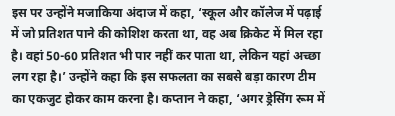इस पर उन्होंने मजाकिया अंदाज में कहा, ‘स्कूल और कॉलेज में पढ़ाई में जो प्रतिशत पाने की कोशिश करता था, वह अब क्रिकेट में मिल रहा है। वहां 50-60 प्रतिशत भी पार नहीं कर पाता था, लेकिन यहां अच्छा लग रहा है।’ उन्होंने कहा कि इस सफलता का सबसे बड़ा कारण टीम का एकजुट होकर काम करना है। कप्तान ने कहा, ‘अगर ड्रेसिंग रूम में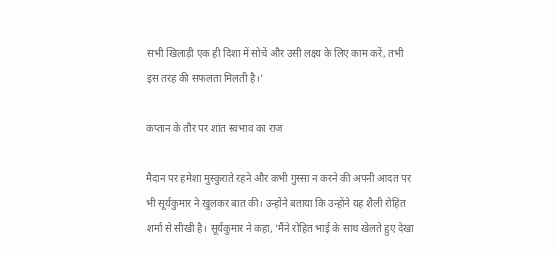सभी खिलाड़ी एक ही दिशा में सोचें और उसी लक्ष्य के लिए काम करें, तभी इस तरह की सफलता मिलती है।’

कप्तान के तौर पर शांत स्वभाव का राज

मैदान पर हमेशा मुस्कुराते रहने और कभी गुस्सा न करने की अपनी आदत पर भी सूर्यकुमार ने खुलकर बात की। उन्होंने बताया कि उन्होंने यह शैली रोहित शर्मा से सीखी है। सूर्यकुमार ने कहा, ‘मैंने रोहित भाई के साथ खेलते हुए देखा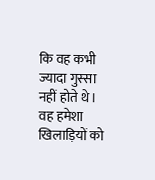कि वह कभी ज्यादा गुस्सा नहीं होते थे। वह हमेशा खिलाड़ियों को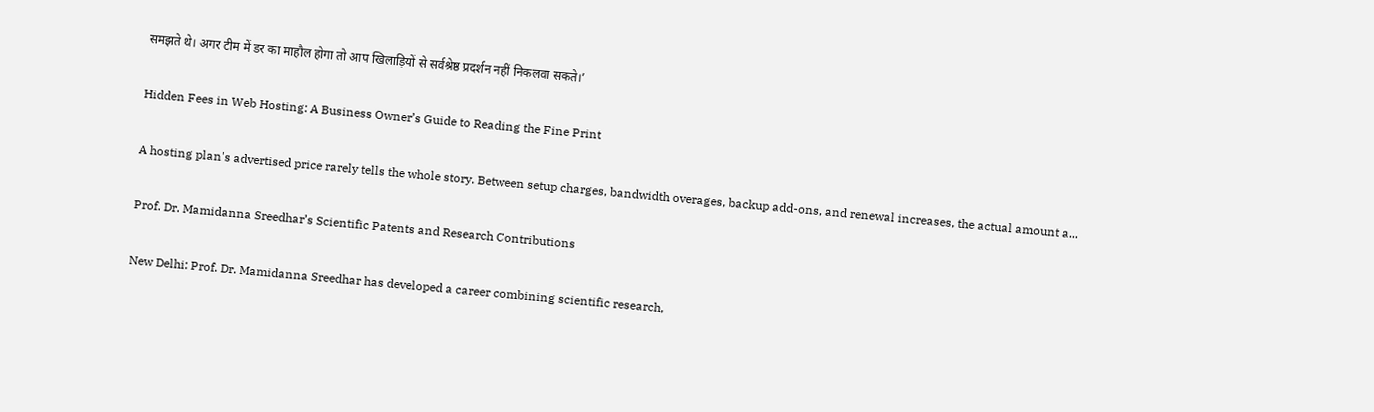समझते थे। अगर टीम में डर का माहौल होगा तो आप खिलाड़ियों से सर्वश्रेष्ठ प्रदर्शन नहीं निकलवा सकते।’

Hidden Fees in Web Hosting: A Business Owner’s Guide to Reading the Fine Print

A hosting plan's advertised price rarely tells the whole story. Between setup charges, bandwidth overages, backup add-ons, and renewal increases, the actual amount a...

Prof. Dr. Mamidanna Sreedhar’s Scientific Patents and Research Contributions

New Delhi: Prof. Dr. Mamidanna Sreedhar has developed a career combining scientific research,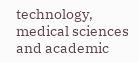technology, medical sciences and academic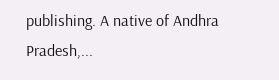publishing. A native of Andhra Pradesh,...